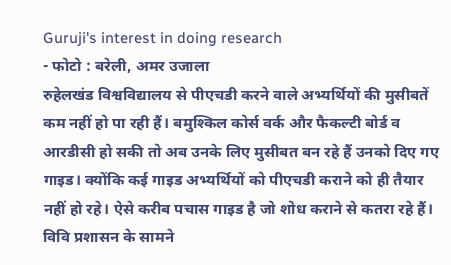Guruji's interest in doing research
- फोटो : बरेली, अमर उजाला
रुहेलखंड विश्वविद्यालय से पीएचडी करने वाले अभ्यर्थियों की मुसीबतें कम नहीं हो पा रही हैं। बमुश्किल कोर्स वर्क और फैकल्टी बोर्ड व आरडीसी हो सकी तो अब उनके लिए मुसीबत बन रहे हैं उनको दिए गए गाइड। क्योंकि कई गाइड अभ्यर्थियों को पीएचडी कराने को ही तैयार नहीं हो रहे। ऐसे करीब पचास गाइड है जो शोध कराने से कतरा रहे हैं। विवि प्रशासन के सामने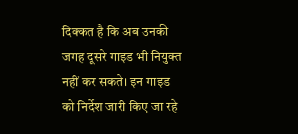दिक्कत है कि अब उनकी जगह दूसरे गाइड भी नियुक्त नहीं कर सकते। इन गाइड को निर्देश जारी किए जा रहे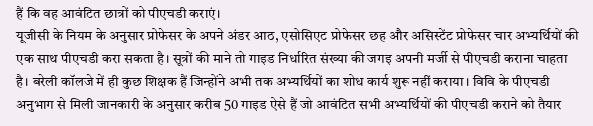हैं कि वह आवंटित छात्रों को पीएचडी कराएं।
यूजीसी के नियम के अनुसार प्रोफेसर के अपने अंडर आठ, एसोसिएट प्रोफेसर छह और असिस्टेंट प्रोफेसर चार अभ्यर्थियों की एक साथ पीएचडी करा सकता है। सूत्रों की माने तो गाइड निर्धारित संख्या की जगइ अपनी मर्जी से पीएचडी कराना चाहता है। बरेली कॉलजे में ही कुछ शिक्षक हैं जिन्होंने अभी तक अभ्यर्थियों का शोध कार्य शुरू नहीं कराया। विवि के पीएचडी अनुभाग से मिली जानकारी के अनुसार करीब 50 गाइड ऐसे हैं जो आवंटित सभी अभ्यर्थियों की पीएचडी कराने को तैयार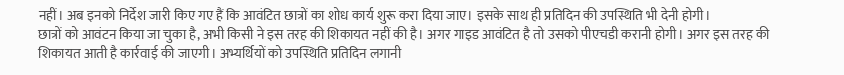नहीं। अब इनको निर्देश जारी किए गए हैं कि आवंटित छात्रों का शोध कार्य शुरू करा दिया जाए। इसके साथ ही प्रतिदिन की उपस्थिति भी देनी होगी।
छात्रों को आवंटन किया जा चुका है, अभी किसी ने इस तरह की शिकायत नहीं की है। अगर गाइड आवंटित है तो उसको पीएचडी करानी होगी। अगर इस तरह की शिकायत आती है कार्रवाई की जाएगी। अभ्यर्थियों को उपस्थिति प्रतिदिन लगानी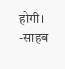होगी।
-साहब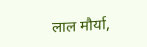लाल मौर्या,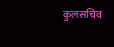कुलसचिव